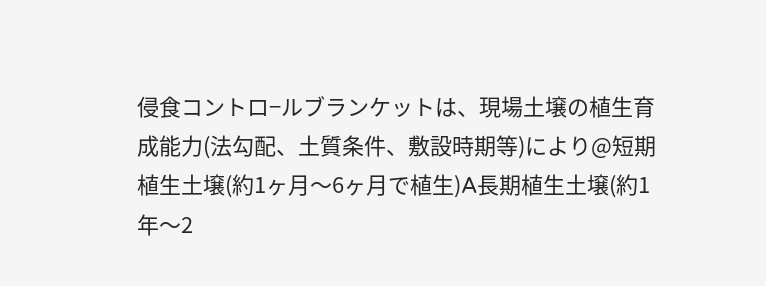侵食コントロ−ルブランケットは、現場土壌の植生育成能力(法勾配、土質条件、敷設時期等)により@短期植生土壌(約1ヶ月〜6ヶ月で植生)A長期植生土壌(約1年〜2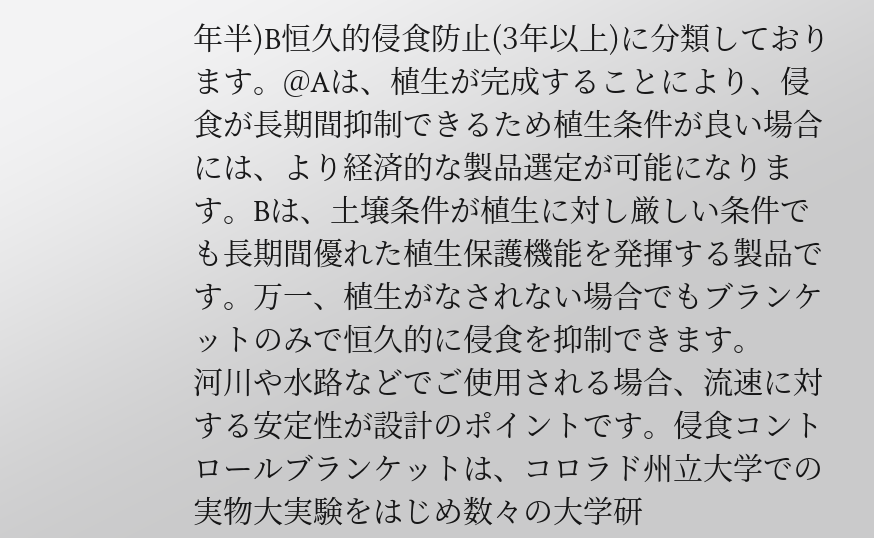年半)B恒久的侵食防止(3年以上)に分類しております。@Aは、植生が完成することにより、侵食が長期間抑制できるため植生条件が良い場合には、より経済的な製品選定が可能になります。Bは、土壌条件が植生に対し厳しい条件でも長期間優れた植生保護機能を発揮する製品です。万一、植生がなされない場合でもブランケットのみで恒久的に侵食を抑制できます。
河川や水路などでご使用される場合、流速に対する安定性が設計のポイントです。侵食コントロールブランケットは、コロラド州立大学での実物大実験をはじめ数々の大学研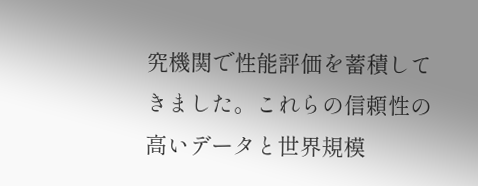究機関で性能評価を蓄積してきました。これらの信頼性の高いデータと世界規模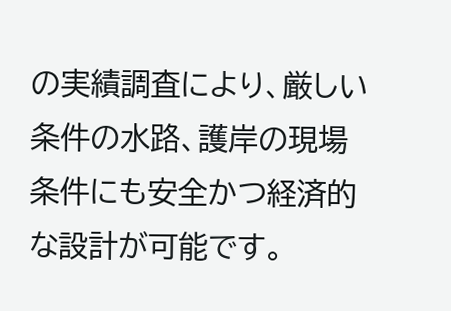の実績調査により、厳しい条件の水路、護岸の現場条件にも安全かつ経済的な設計が可能です。